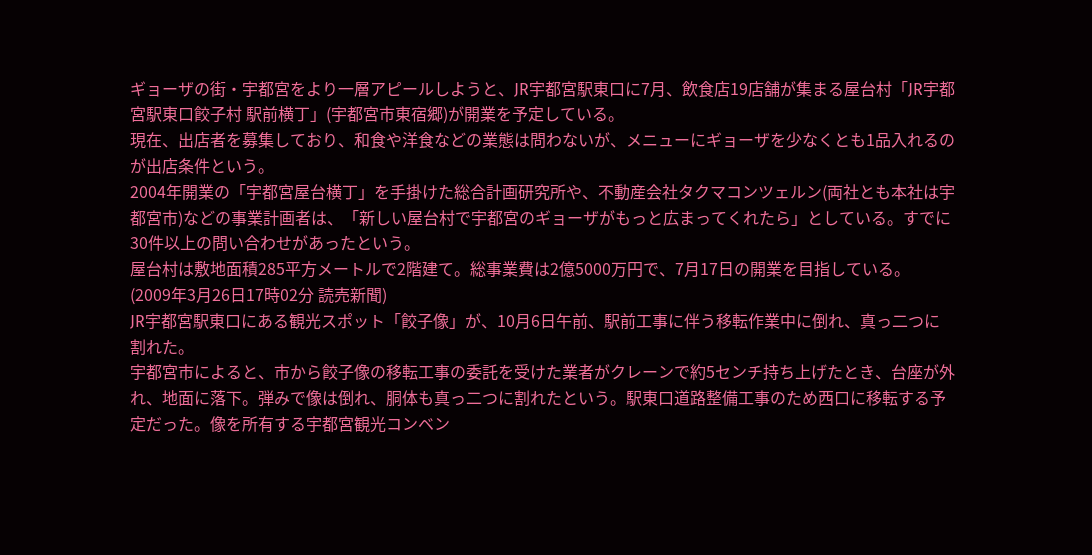ギョーザの街・宇都宮をより一層アピールしようと、JR宇都宮駅東口に7月、飲食店19店舗が集まる屋台村「JR宇都宮駅東口餃子村 駅前横丁」(宇都宮市東宿郷)が開業を予定している。
現在、出店者を募集しており、和食や洋食などの業態は問わないが、メニューにギョーザを少なくとも1品入れるのが出店条件という。
2004年開業の「宇都宮屋台横丁」を手掛けた総合計画研究所や、不動産会社タクマコンツェルン(両社とも本社は宇都宮市)などの事業計画者は、「新しい屋台村で宇都宮のギョーザがもっと広まってくれたら」としている。すでに30件以上の問い合わせがあったという。
屋台村は敷地面積285平方メートルで2階建て。総事業費は2億5000万円で、7月17日の開業を目指している。
(2009年3月26日17時02分 読売新聞)
JR宇都宮駅東口にある観光スポット「餃子像」が、10月6日午前、駅前工事に伴う移転作業中に倒れ、真っ二つに割れた。
宇都宮市によると、市から餃子像の移転工事の委託を受けた業者がクレーンで約5センチ持ち上げたとき、台座が外れ、地面に落下。弾みで像は倒れ、胴体も真っ二つに割れたという。駅東口道路整備工事のため西口に移転する予定だった。像を所有する宇都宮観光コンベン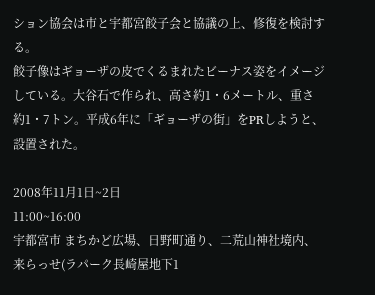ション協会は市と宇都宮餃子会と協議の上、修復を検討する。
餃子像はギョーザの皮でくるまれたビーナス姿をイメージしている。大谷石で作られ、高さ約1・6メートル、重さ約1・7トン。平成6年に「ギョーザの街」をPRしようと、設置された。

2008年11月1日~2日
11:00~16:00
宇都宮市 まちかど広場、日野町通り、二荒山神社境内、来らっせ(ラパーク長崎屋地下1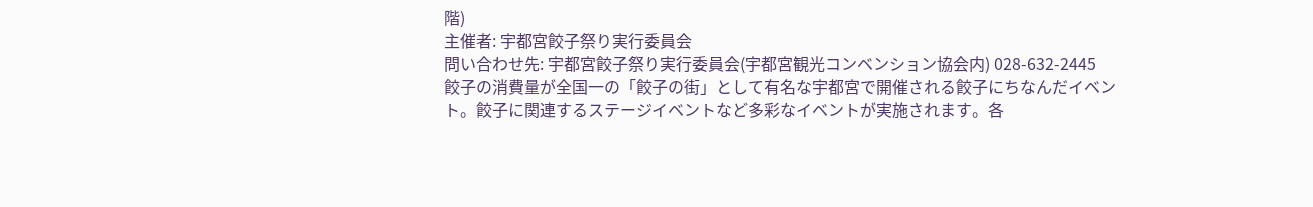階)
主催者: 宇都宮餃子祭り実行委員会
問い合わせ先: 宇都宮餃子祭り実行委員会(宇都宮観光コンベンション協会内) 028-632-2445
餃子の消費量が全国一の「餃子の街」として有名な宇都宮で開催される餃子にちなんだイベント。餃子に関連するステージイベントなど多彩なイベントが実施されます。各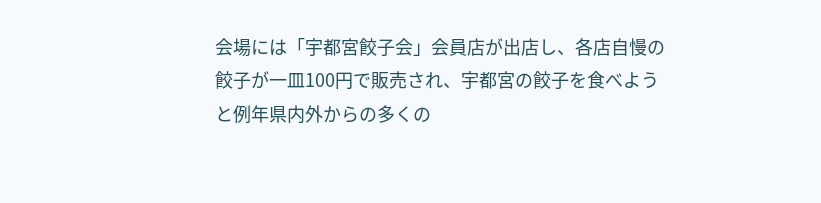会場には「宇都宮餃子会」会員店が出店し、各店自慢の餃子が一皿100円で販売され、宇都宮の餃子を食べようと例年県内外からの多くの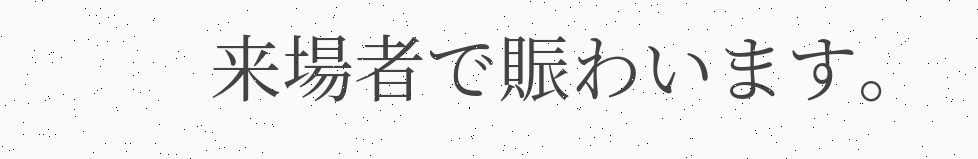来場者で賑わいます。